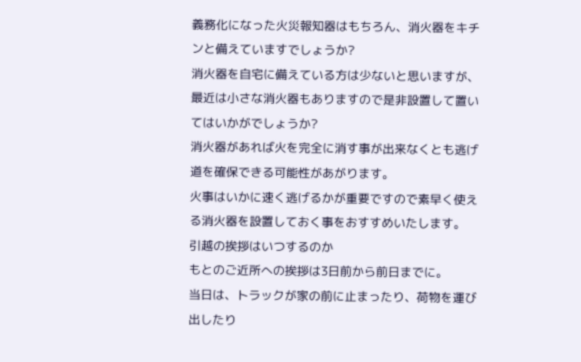義務化になった火災報知器はもちろん、消火器をキチンと備えていますでしょうか?
消火器を自宅に備えている方は少ないと思いますが、最近は小さな消火器もありますので是非設置して置いてはいかがでしょうか?
消火器があれば火を完全に消す事が出来なくとも逃げ道を確保できる可能性があがります。
火事はいかに速く逃げるかが重要ですので素早く使える消火器を設置しておく事をおすすめいたします。
引越の挨拶はいつするのか
もとのご近所への挨拶は3日前から前日までに。
当日は、トラックが家の前に止まったり、荷物を運び出したり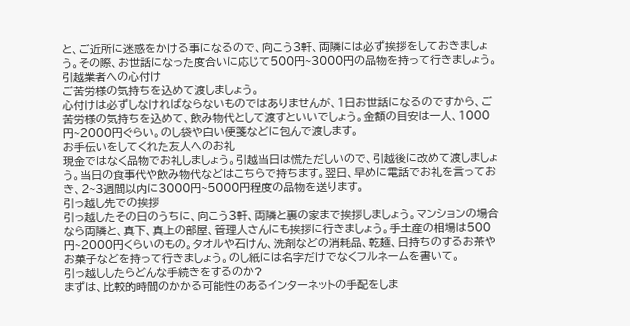と、ご近所に迷惑をかける事になるので、向こう3軒、両隣には必ず挨拶をしておきましょう。その際、お世話になった度合いに応じて500円~3000円の品物を持って行きましょう。
引越業者への心付け
ご苦労様の気持ちを込めて渡しましょう。
心付けは必ずしなければならないものではありませんが、1日お世話になるのですから、ご苦労様の気持ちを込めて、飲み物代として渡すといいでしょう。金額の目安は一人、1000円~2000円ぐらい。のし袋や白い便箋などに包んで渡します。
お手伝いをしてくれた友人へのお礼
現金ではなく品物でお礼しましょう。引越当日は慌ただしいので、引越後に改めて渡しましょう。当日の食事代や飲み物代などはこちらで持ちます。翌日、早めに電話でお礼を言っておき、2~3週間以内に3000円~5000円程度の品物を送ります。
引っ越し先での挨拶
引っ越したその日のうちに、向こう3軒、両隣と裏の家まで挨拶しましょう。マンションの場合なら両隣と、真下、真上の部屋、管理人さんにも挨拶に行きましょう。手土産の相場は500円~2000円くらいのもの。タオルや石けん、洗剤などの消耗品、乾麺、日持ちのするお茶やお菓子などを持って行きましょう。のし紙には名字だけでなくフルネームを書いて。
引っ越ししたらどんな手続きをするのか?
まずは、比較的時間のかかる可能性のあるインターネットの手配をしま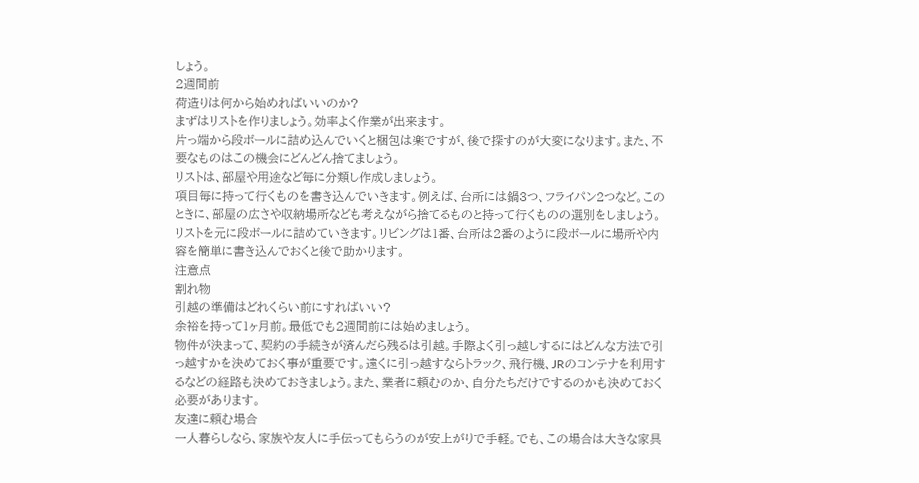しょう。
2週間前
荷造りは何から始めればいいのか?
まずはリストを作りましょう。効率よく作業が出来ます。
片っ端から段ボールに詰め込んでいくと梱包は楽ですが、後で探すのが大変になります。また、不要なものはこの機会にどんどん捨てましょう。
リストは、部屋や用途など毎に分類し作成しましょう。
項目毎に持って行くものを書き込んでいきます。例えば、台所には鍋3つ、フライパン2つなど。このときに、部屋の広さや収納場所なども考えながら捨てるものと持って行くものの選別をしましょう。
リストを元に段ボールに詰めていきます。リビングは1番、台所は2番のように段ボールに場所や内容を簡単に書き込んでおくと後で助かります。
注意点
割れ物
引越の準備はどれくらい前にすればいい?
余裕を持って1ヶ月前。最低でも2週間前には始めましょう。
物件が決まって、契約の手続きが済んだら残るは引越。手際よく引っ越しするにはどんな方法で引っ越すかを決めておく事が重要です。遠くに引っ越すならトラック、飛行機、JRのコンテナを利用するなどの経路も決めておきましょう。また、業者に頼むのか、自分たちだけでするのかも決めておく必要があります。
友達に頼む場合
一人暮らしなら、家族や友人に手伝ってもらうのが安上がりで手軽。でも、この場合は大きな家具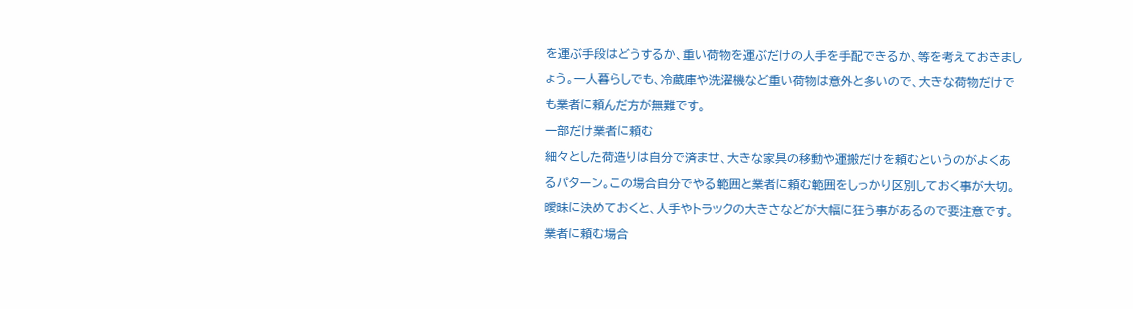を運ぶ手段はどうするか、重い荷物を運ぶだけの人手を手配できるか、等を考えておきましょう。一人暮らしでも、冷蔵庫や洗濯機など重い荷物は意外と多いので、大きな荷物だけでも業者に頼んだ方が無難です。
一部だけ業者に頼む
細々とした荷造りは自分で済ませ、大きな家具の移動や運搬だけを頼むというのがよくあるパターン。この場合自分でやる範囲と業者に頼む範囲をしっかり区別しておく事が大切。曖昧に決めておくと、人手やトラックの大きさなどが大幅に狂う事があるので要注意です。
業者に頼む場合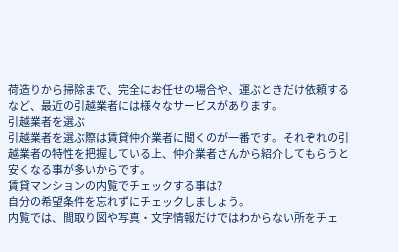荷造りから掃除まで、完全にお任せの場合や、運ぶときだけ依頼するなど、最近の引越業者には様々なサービスがあります。
引越業者を選ぶ
引越業者を選ぶ際は賃貸仲介業者に聞くのが一番です。それぞれの引越業者の特性を把握している上、仲介業者さんから紹介してもらうと安くなる事が多いからです。
賃貸マンションの内覧でチェックする事は?
自分の希望条件を忘れずにチェックしましょう。
内覧では、間取り図や写真・文字情報だけではわからない所をチェ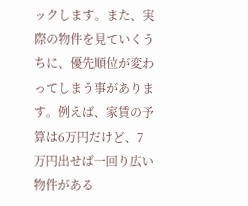ックします。また、実際の物件を見ていくうちに、優先順位が変わってしまう事があります。例えば、家賃の予算は6万円だけど、7万円出せば一回り広い物件がある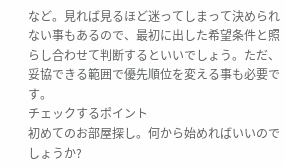など。見れば見るほど迷ってしまって決められない事もあるので、最初に出した希望条件と照らし合わせて判断するといいでしょう。ただ、妥協できる範囲で優先順位を変える事も必要です。
チェックするポイント
初めてのお部屋探し。何から始めればいいのでしょうか?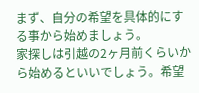まず、自分の希望を具体的にする事から始めましょう。
家探しは引越の2ヶ月前くらいから始めるといいでしょう。希望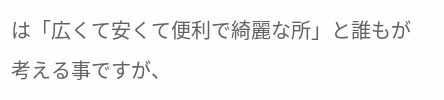は「広くて安くて便利で綺麗な所」と誰もが考える事ですが、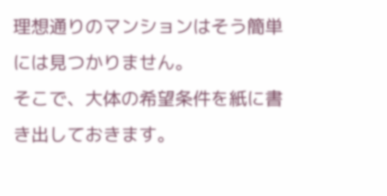理想通りのマンションはそう簡単には見つかりません。
そこで、大体の希望条件を紙に書き出しておきます。